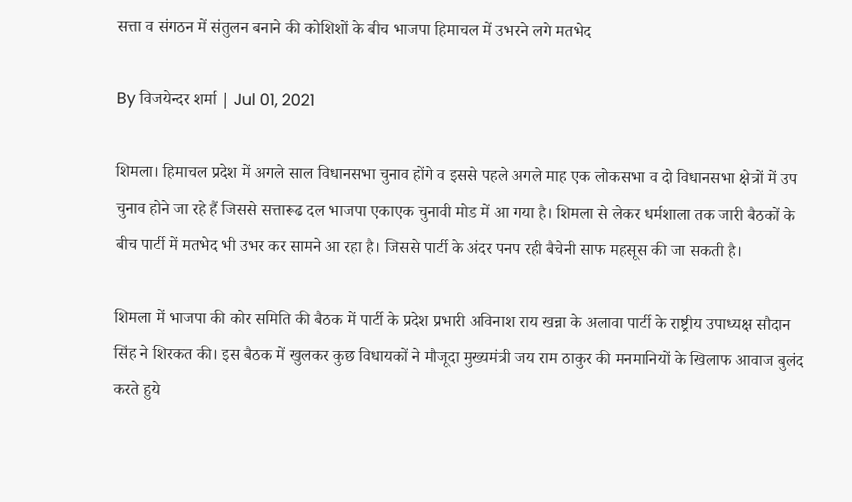सत्ता व संगठन में संतुलन बनाने की कोशिशों के बीच भाजपा हिमाचल में उभरने लगे मतभेद

By विजयेन्दर शर्मा | Jul 01, 2021

शिमला। हिमाचल प्रदेश में अगले साल विधानसभा चुनाव होंगे व इससे पहले अगले माह एक लोकसभा व दो विधानसभा क्षेत्रों में उप चुनाव होने जा रहे हैं जिससे सत्तारूढ दल भाजपा एकाएक चुनावी मोड में आ गया है। शिमला से लेकर धर्मशाला तक जारी बैठकों के बीच पार्टी में मतभेद भी उभर कर सामने आ रहा है। जिससे पार्टी के अंदर पनप रही बैचेनी साफ महसूस की जा सकती है।

शिमला में भाजपा की कोर समिति की बैठक में पार्टी के प्रदेश प्रभारी अविनाश राय खन्ना के अलावा पार्टी के राष्ट्रीय उपाध्यक्ष सौदान सिंह ने शिरकत की। इस बैठक में खुलकर कुछ विधायकों ने मौजूदा मुख्यमंत्री जय राम ठाकुर की मनमानियों के खिलाफ आवाज बुलंद करते हुये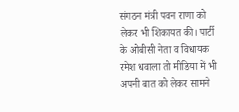संगठन मंत्री पवन राणा को लेकर भी शिकायत की। पार्टी के ओबीसी नेता व विधायक रमेश धवाला तो मीडिया में भी अपनी बात को लेकर सामने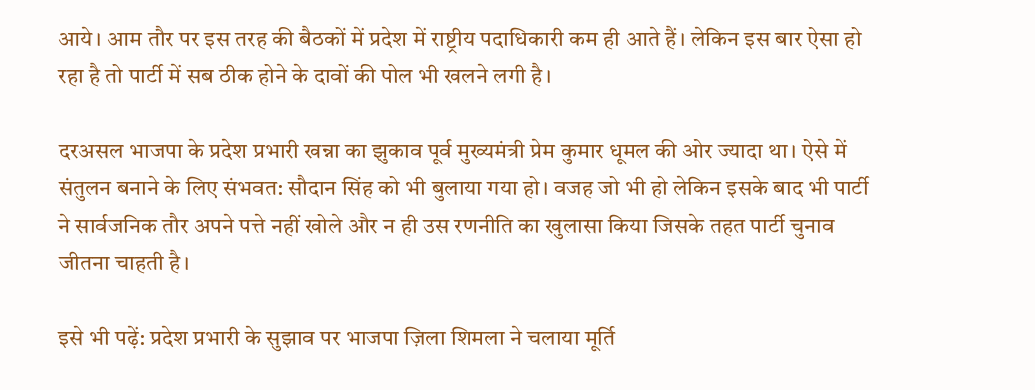आये। आम तौर पर इस तरह की बैठकों में प्रदेश में राष्ट्रीय पदाधिकारी कम ही आते हैं। लेकिन इस बार ऐसा हो रहा है तो पार्टी में सब ठीक होने के दावों की पोल भी खलने लगी है।

दरअसल भाजपा के प्रदेश प्रभारी खन्ना का झुकाव पूर्व मुख्यमंत्री प्रेम कुमार धूमल की ओर ज्यादा था। ऐसे में संतुलन बनाने के लिए संभवत: सौदान सिंह को भी बुलाया गया हो। वजह जो भी हो लेकिन इसके बाद भी पार्टी ने सार्वजनिक तौर अपने पत्ते नहीं खोले और न ही उस रणनीति का खुलासा किया जिसके तहत पार्टी चुनाव जीतना चाहती है।

इसे भी पढ़ें: प्रदेश प्रभारी के सुझाव पर भाजपा ज़िला शिमला ने चलाया मूर्ति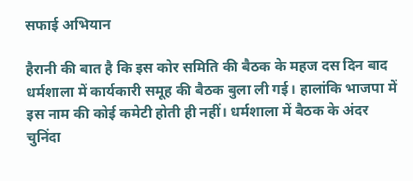सफाई अभियान

हैरानी की बात है कि इस कोर समिति की बैठक के महज दस दिन बाद धर्मशाला में कार्यकारी समूह की बैठक बुला ली गई। हालांकि भाजपा में इस नाम की कोई कमेटी होती ही नहीं। धर्मशाला में बैठक के अंदर चुनिंदा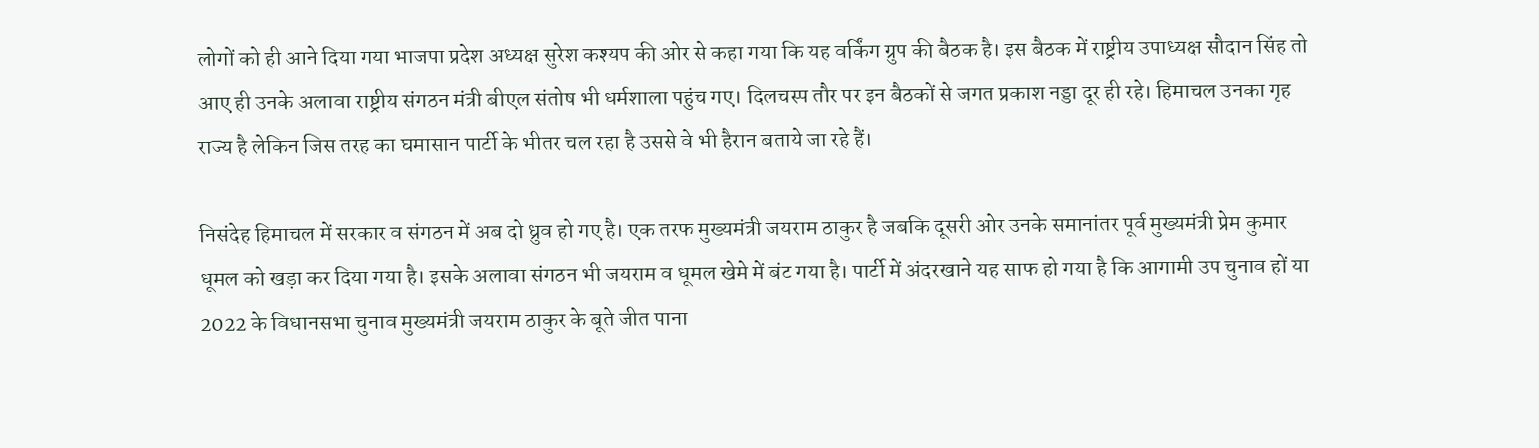लोगों को ही आने दिया गया भाजपा प्रदेश अध्यक्ष सुरेश कश्यप की ओर से कहा गया कि यह वर्किंग ग्रुप की बैठक है। इस बैठक में राष्ट्रीय उपाध्यक्ष सौदान सिंह तो आए ही उनके अलावा राष्ट्रीय संगठन मंत्री बीएल संतोष भी धर्मशाला पहुंच गए। दिलचस्प तौर पर इन बैठकों से जगत प्रकाश नड्डा दूर ही रहे। हिमाचल उनका गृह राज्य है लेकिन जिस तरह का घमासान पार्टी के भीतर चल रहा है उससे वे भी हैरान बताये जा रहे हैं।

निसंदेह हिमाचल में सरकार व संगठन में अब दो ध्रुव हो गए है। एक तरफ मुख्यमंत्री जयराम ठाकुर है जबकि दूसरी ओर उनके समानांतर पूर्व मुख्यमंत्री प्रेम कुमार धूमल को खड़ा कर दिया गया है। इसके अलावा संगठन भी जयराम व धूमल खेमे में बंट गया है। पार्टी में अंदरखाने यह साफ हो गया है कि आगामी उप चुनाव हों या 2022 के विधानसभा चुनाव मुख्यमंत्री जयराम ठाकुर के बूते जीत पाना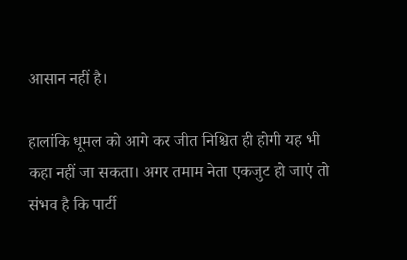आसान नहीं है।

हालांकि धूमल को आगे कर जीत निश्चित ही होगी यह भी कहा नहीं जा सकता। अगर तमाम नेता एकजुट हो जाएं तो संभव है कि पार्टी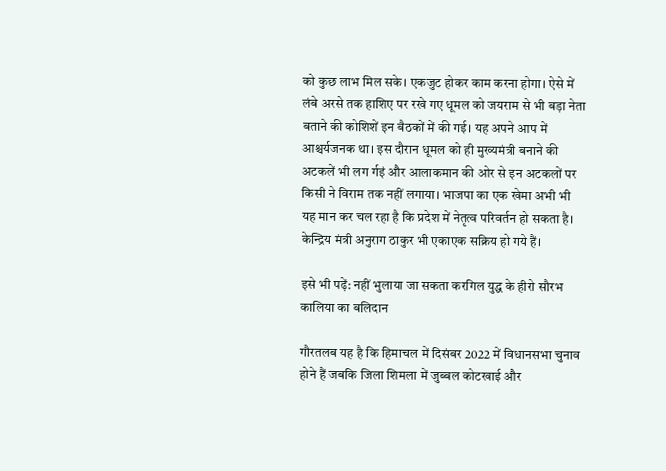को कुछ लाभ मिल सके। एकजुट होकर काम करना होगा। ऐसे में लंबे अरसे तक हाशिए पर रखे गए धूमल को जयराम से भी बड़ा नेता बताने की कोशिशें इन बैठकों में की गई। यह अपने आप में आश्चर्यजनक था। इस दौरान धूमल को ही मुख्यमंत्री बनाने की अटकलें भी लग र्गइं और आलाकमान की ओर से इन अटकलों पर किसी ने विराम तक नहीं लगाया। भाजपा का एक खेमा अभी भी यह मान कर चल रहा है कि प्रदेश में नेतृत्व परिवर्तन हो सकता है। केन्द्रिय मंत्री अनुराग ठाकुर भी एकाएक सक्रिय हो गये हैं।

इसे भी पढ़ें: नहीं भुलाया जा सकता करगिल युद्ध के हीरो सौरभ कालिया का बलिदान

गौरतलब यह है कि हिमाचल में दिसंबर 2022 में विधानसभा चुनाव होने हैं जबकि जिला शिमला में जुब्बल कोटखाई और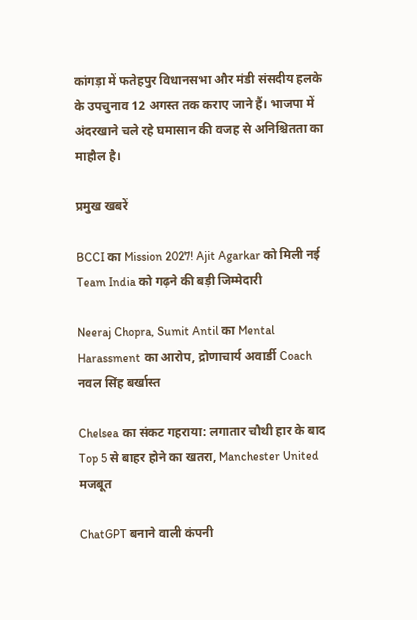कांगड़ा में फतेहपुर विधानसभा और मंडी संसदीय हलके के उपचुनाव 12 अगस्त तक कराए जाने हैं। भाजपा में अंदरखाने चले रहे घमासान की वजह से अनिश्चितता का माहौल है।

प्रमुख खबरें

BCCI का Mission 2027! Ajit Agarkar को मिली नई Team India को गढ़ने की बड़ी जिम्मेदारी

Neeraj Chopra, Sumit Antil का Mental Harassment का आरोप, द्रोणाचार्य अवार्डी Coach नवल सिंह बर्खास्त

Chelsea का संकट गहराया: लगातार चौथी हार के बाद Top 5 से बाहर होने का खतरा, Manchester United मजबूत

ChatGPT बनाने वाली कंपनी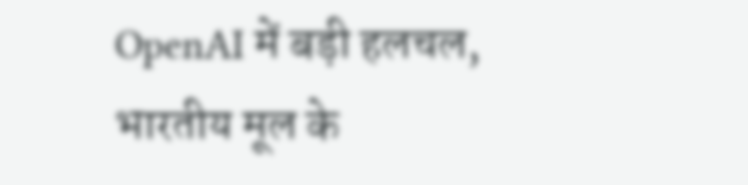OpenAI में बड़ी हलचल, भारतीय मूल के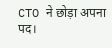CTO ने छोड़ा अपना पद।